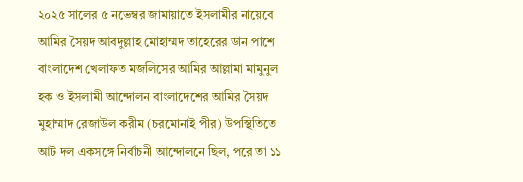২০২৫ সালের ৫ নভেম্বর জামায়াতে ইসলামীর নায়েবে আমির সৈয়দ আবদুল্লাহ মোহাম্মদ তাহেরের ডান পাশে বাংলাদেশ খেলাফত মজলিসের আমির আল্লামা মামুনুল হক ও ইসলামী আন্দোলন বাংলাদেশের আমির সৈয়দ মুহাম্মাদ রেজাউল করীম (চরমোনাই পীর) উপস্থিতিতে আট দল একসঙ্গে নির্বাচনী আন্দোলনে ছিল, পরে তা ১১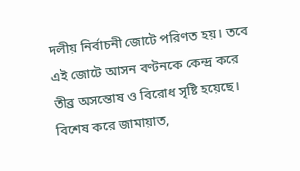দলীয় নির্বাচনী জোটে পরিণত হয়। তবে এই জোটে আসন বণ্টনকে কেন্দ্র করে তীব্র অসন্তোষ ও বিরোধ সৃষ্টি হয়েছে। বিশেষ করে জামায়াত,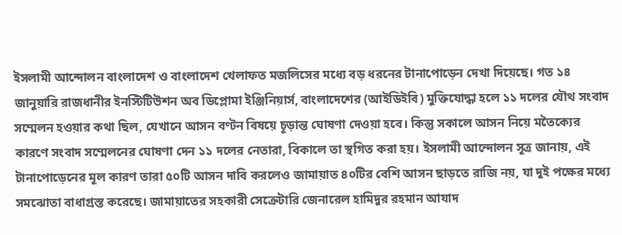ইসলামী আন্দোলন বাংলাদেশ ও বাংলাদেশ খেলাফত মজলিসের মধ্যে বড় ধরনের টানাপোড়েন দেখা দিয়েছে। গত ১৪ জানুয়ারি রাজধানীর ইনস্টিটিউশন অব ডিপ্লোমা ইঞ্জিনিয়ার্স, বাংলাদেশের (আইডিইবি) মুক্তিযোদ্ধা হলে ১১ দলের যৌথ সংবাদ সম্মেলন হওয়ার কথা ছিল, যেখানে আসন বণ্টন বিষয়ে চূড়ান্ত ঘোষণা দেওয়া হবে। কিন্তু সকালে আসন নিয়ে মতৈক্যের কারণে সংবাদ সম্মেলনের ঘোষণা দেন ১১ দলের নেতারা, বিকালে তা স্থগিত করা হয়। ইসলামী আন্দোলন সূত্র জানায়, এই টানাপোড়েনের মূল কারণ তারা ৫০টি আসন দাবি করলেও জামায়াত ৪০টির বেশি আসন ছাড়তে রাজি নয়, যা দুই পক্ষের মধ্যে সমঝোতা বাধাগ্রস্ত করেছে। জামায়াতের সহকারী সেক্রেটারি জেনারেল হামিদুর রহমান আযাদ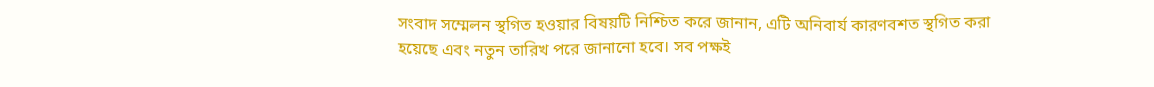সংবাদ সম্মেলন স্থগিত হওয়ার বিষয়টি নিশ্চিত করে জানান, এটি অনিবার্য কারণবশত স্থগিত করা হয়েছে এবং নতুন তারিখ পরে জানানো হবে। সব পক্ষই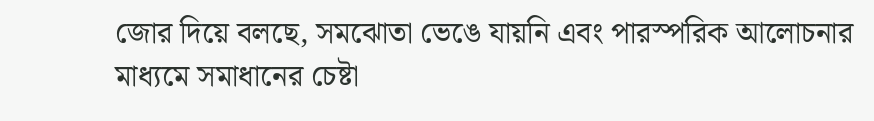জোর দিয়ে বলছে, সমঝোতা ভেঙে যায়নি এবং পারস্পরিক আলোচনার মাধ্যমে সমাধানের চেষ্টা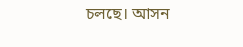চলছে। আসন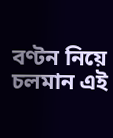বণ্টন নিয়ে চলমান এই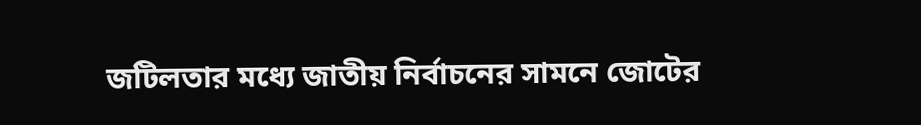জটিলতার মধ্যে জাতীয় নির্বাচনের সামনে জোটের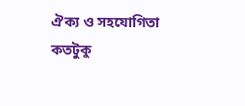ঐক্য ও সহযোগিতা কতটুকু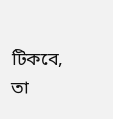টিকবে, তা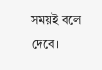সময়ই বলে দেবে।